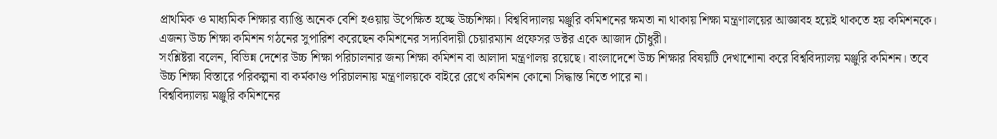প্রাথমিক ও মাধ্যমিক শিক্ষার ব্যাপ্তি অনেক বেশি হওয়ায় উপেক্ষিত হচ্ছে উচ্চশিক্ষা। বিশ্ববিদ্যালয় মঞ্জুরি কমিশনের ক্ষমতা না থাকায় শিক্ষা মন্ত্রণালয়ের আজ্ঞাবহ হয়েই থাকতে হয় কমিশনকে। এজন্য উচ্চ শিক্ষা কমিশন গঠনের সুপারিশ করেছেন কমিশনের সদ্যবিদায়ী চেয়ারম্যান প্রফেসর ডক্টর একে আজাদ চৌধুরী।
সংশ্লিষ্টরা বলেন, বিভিন্ন দেশের উচ্চ শিক্ষা পরিচালনার জন্য শিক্ষা কমিশন বা আলাদা মন্ত্রণালয় রয়েছে। বাংলাদেশে উচ্চ শিক্ষার বিষয়টি দেখাশোনা করে বিশ্ববিদ্যালয় মঞ্জুরি কমিশন। তবে উচ্চ শিক্ষা বিস্তারে পরিকল্পনা বা কর্মকাণ্ড পরিচালনায় মন্ত্রণালয়কে বাইরে রেখে কমিশন কোনো সিদ্ধান্ত নিতে পারে না।
বিশ্ববিদ্যালয় মঞ্জুরি কমিশনের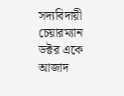সদ্যবিদায়ী চেয়ারম্যান ডক্টর একে আজাদ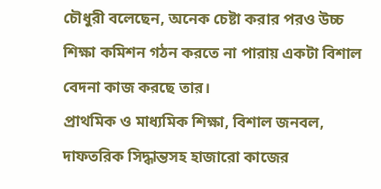চৌধুরী বলেছেন, অনেক চেষ্টা করার পরও উচ্চ শিক্ষা কমিশন গঠন করতে না পারায় একটা বিশাল বেদনা কাজ করছে তার।
প্রাথমিক ও মাধ্যমিক শিক্ষা, বিশাল জনবল, দাফতরিক সিদ্ধান্তসহ হাজারো কাজের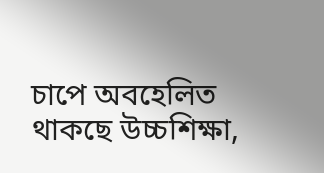চাপে অবহেলিত থাকছে উচ্চশিক্ষা,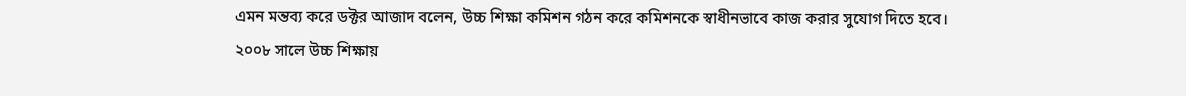এমন মন্তব্য করে ডক্টর আজাদ বলেন, উচ্চ শিক্ষা কমিশন গঠন করে কমিশনকে স্বাধীনভাবে কাজ করার সুযোগ দিতে হবে।
২০০৮ সালে উচ্চ শিক্ষায়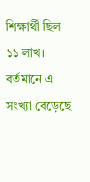শিক্ষার্থী ছিল ১১ লাখ। বর্তমানে এ সংখ্যা বেড়েছে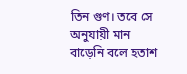তিন গুণ। তবে সে অনুযায়ী মান বাড়েনি বলে হতাশ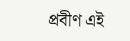প্রবীণ এই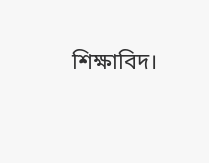শিক্ষাবিদ।